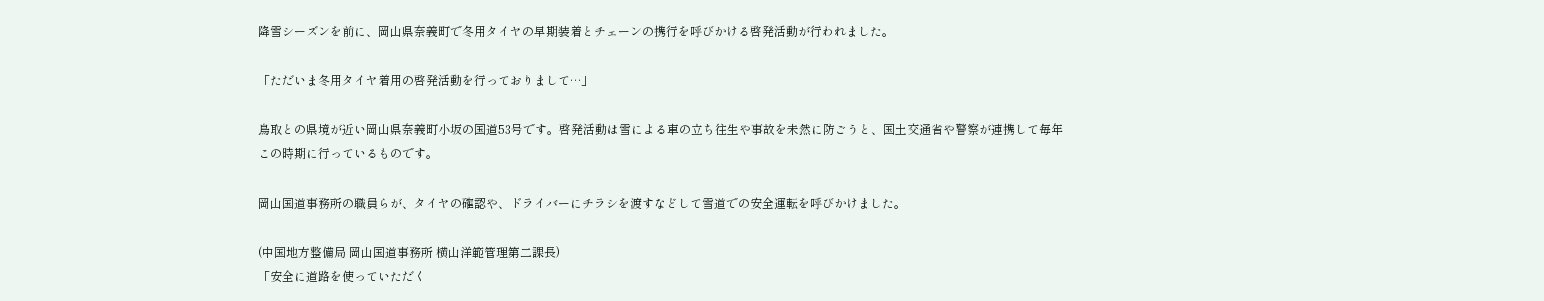降雪シーズンを前に、岡山県奈義町で冬用タイヤの早期装着とチェーンの携行を呼びかける啓発活動が行われました。

「ただいま冬用タイヤ着用の啓発活動を行っておりまして…」

鳥取との県境が近い岡山県奈義町小坂の国道53号です。啓発活動は雪による車の立ち往生や事故を未然に防ごうと、国土交通省や警察が連携して毎年この時期に行っているものです。

岡山国道事務所の職員らが、タイヤの確認や、ドライバーにチラシを渡すなどして雪道での安全運転を呼びかけました。

(中国地方整備局 岡山国道事務所 横山洋範管理第二課長)
「安全に道路を使っていただく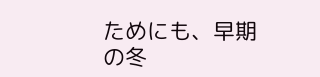ためにも、早期の冬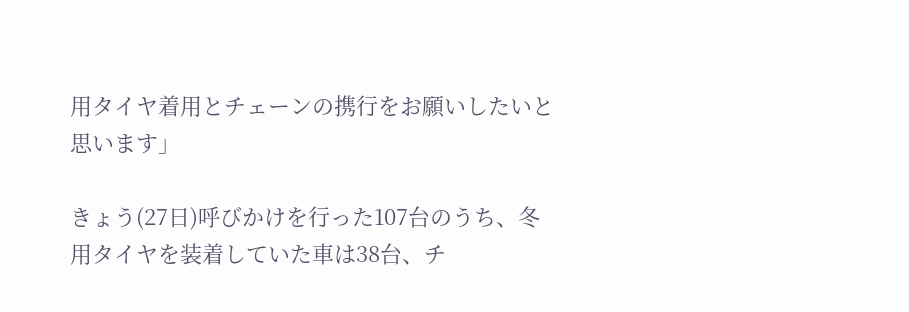用タイヤ着用とチェーンの携行をお願いしたいと思います」

きょう(27日)呼びかけを行った107台のうち、冬用タイヤを装着していた車は38台、チ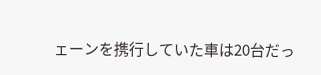ェーンを携行していた車は20台だっ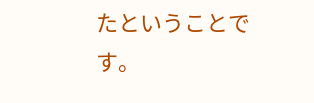たということです。